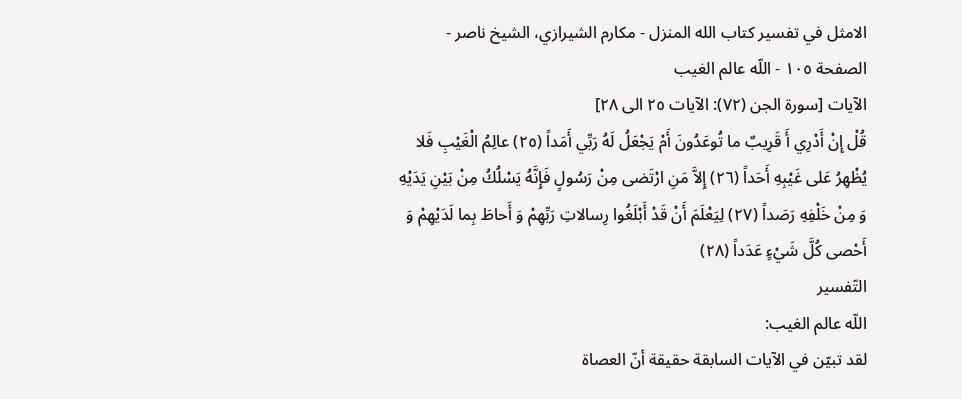الامثل في تفسير كتاب الله المنزل - مكارم الشيرازي، الشيخ ناصر - الصفحة ١٠٥ - اللّه عالم الغيب
الآيات [سورة الجن (٧٢): الآيات ٢٥ الى ٢٨]
قُلْ إِنْ أَدْرِي أَ قَرِيبٌ ما تُوعَدُونَ أَمْ يَجْعَلُ لَهُ رَبِّي أَمَداً (٢٥) عالِمُ الْغَيْبِ فَلا يُظْهِرُ عَلى غَيْبِهِ أَحَداً (٢٦) إِلاَّ مَنِ ارْتَضى مِنْ رَسُولٍ فَإِنَّهُ يَسْلُكُ مِنْ بَيْنِ يَدَيْهِ وَ مِنْ خَلْفِهِ رَصَداً (٢٧) لِيَعْلَمَ أَنْ قَدْ أَبْلَغُوا رِسالاتِ رَبِّهِمْ وَ أَحاطَ بِما لَدَيْهِمْ وَ أَحْصى كُلَّ شَيْءٍ عَدَداً (٢٨)
التّفسير
اللّه عالم الغيب:
لقد تبيّن في الآيات السابقة حقيقة أنّ العصاة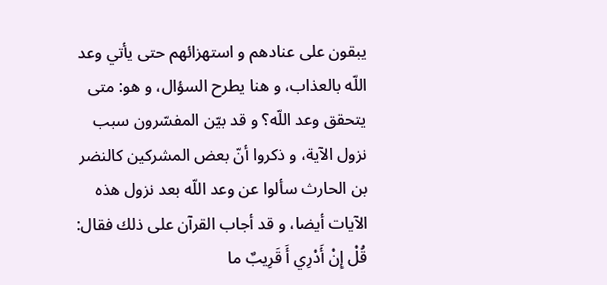يبقون على عنادهم و استهزائهم حتى يأتي وعد اللّه بالعذاب، و هنا يطرح السؤال، و هو: متى يتحقق وعد اللّه؟ و قد بيّن المفسّرون سبب نزول الآية، و ذكروا أنّ بعض المشركين كالنضر بن الحارث سألوا عن وعد اللّه بعد نزول هذه الآيات أيضا، و قد أجاب القرآن على ذلك فقال: قُلْ إِنْ أَدْرِي أَ قَرِيبٌ ما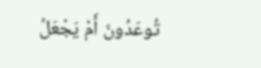تُوعَدُونَ أَمْ يَجْعَلُ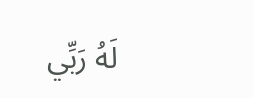لَهُ رَبِّي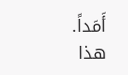أَمَداً.
هذا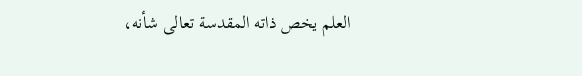العلم يخص ذاته المقدسة تعالى شأنه،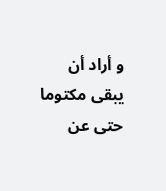و أراد أن يبقى مكتوما حتى عن